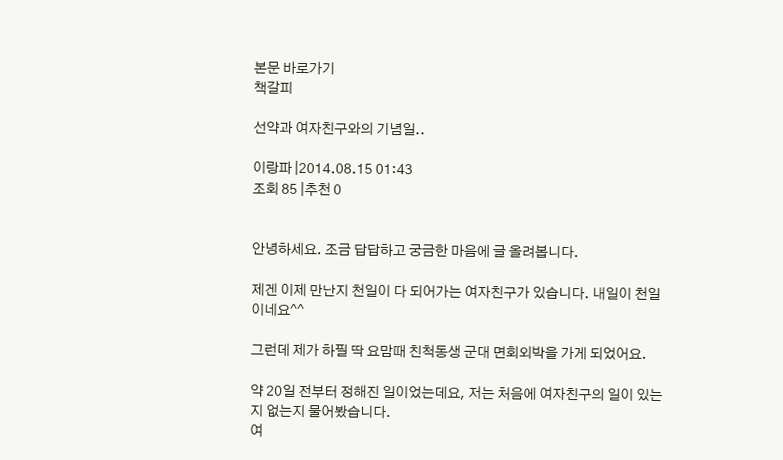본문 바로가기
책갈피

선약과 여자친구와의 기념일..

이랑파 |2014.08.15 01:43
조회 85 |추천 0


안녕하세요. 조금 답답하고 궁금한 마음에 글 올려봅니다.

제겐 이제 만난지 천일이 다 되어가는 여자친구가 있습니다. 내일이 천일이네요^^

그런데 제가 하필 딱 요맘때 친척동생 군대 면회외박을 가게 되었어요.

약 20일 전부터 정해진 일이었는데요, 저는 처음에 여자친구의 일이 있는지 없는지 물어봤습니다.
여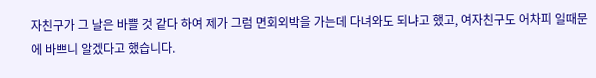자친구가 그 날은 바쁠 것 같다 하여 제가 그럼 면회외박을 가는데 다녀와도 되냐고 했고, 여자친구도 어차피 일때문에 바쁘니 알겠다고 했습니다.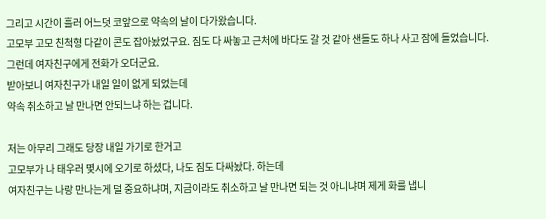그리고 시간이 흘러 어느덧 코앞으로 약속의 날이 다가왔습니다.
고모부 고모 친척형 다같이 콘도 잡아놨었구요. 짐도 다 싸놓고 근처에 바다도 갈 것 같아 샌들도 하나 사고 잠에 들었습니다.
그런데 여자친구에게 전화가 오더군요.
받아보니 여자친구가 내일 일이 없게 되었는데
약속 취소하고 날 만나면 안되느냐 하는 겁니다.

저는 아무리 그래도 당장 내일 가기로 한거고
고모부가 나 태우러 몇시에 오기로 하셨다, 나도 짐도 다싸놨다. 하는데
여자친구는 나랑 만나는게 덜 중요하냐며, 지금이라도 취소하고 날 만나면 되는 것 아니냐며 제게 화를 냅니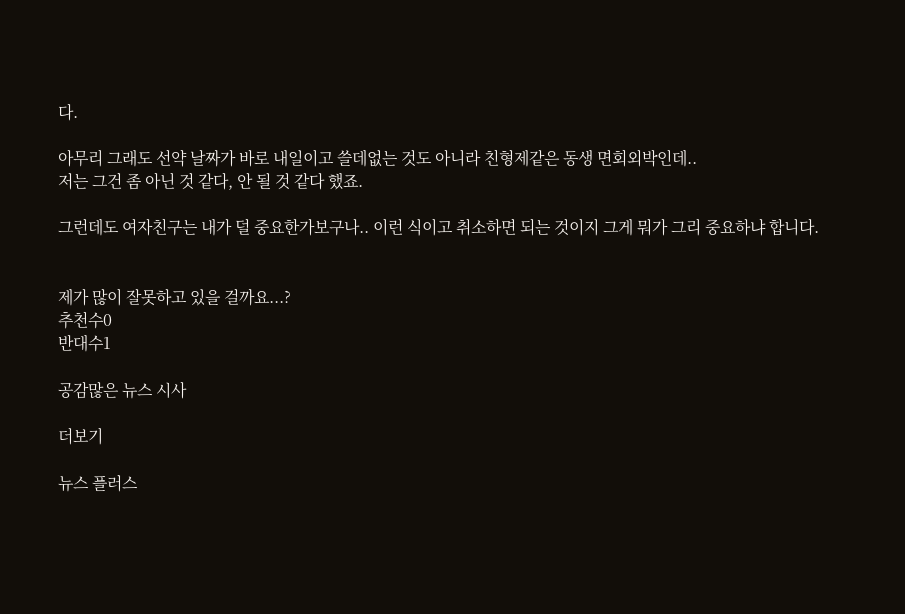다.

아무리 그래도 선약 날짜가 바로 내일이고 쓸데없는 것도 아니라 친형제같은 동생 면회외박인데..
저는 그건 좀 아닌 것 같다, 안 될 것 같다 했죠.

그런데도 여자친구는 내가 덜 중요한가보구나.. 이런 식이고 취소하면 되는 것이지 그게 뭐가 그리 중요하냐 합니다.


제가 많이 잘못하고 있을 걸까요...?
추천수0
반대수1

공감많은 뉴스 시사

더보기

뉴스 플러스